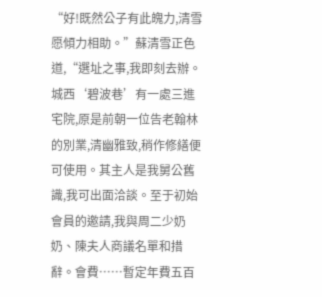“好!既然公子有此魄力,清雪愿傾力相助。”蘇清雪正色道,“選址之事,我即刻去辦。城西‘碧波巷’有一處三進宅院,原是前朝一位告老翰林的別業,清幽雅致,稍作修繕便可使用。其主人是我舅公舊識,我可出面洽談。至于初始會員的邀請,我與周二少奶奶、陳夫人商議名單和措辭。會費……暫定年費五百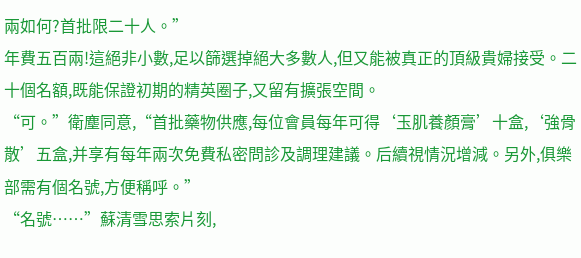兩如何?首批限二十人。”
年費五百兩!這絕非小數,足以篩選掉絕大多數人,但又能被真正的頂級貴婦接受。二十個名額,既能保證初期的精英圈子,又留有擴張空間。
“可。”衛塵同意,“首批藥物供應,每位會員每年可得‘玉肌養顏膏’十盒,‘強骨散’五盒,并享有每年兩次免費私密問診及調理建議。后續視情況增減。另外,俱樂部需有個名號,方便稱呼。”
“名號……”蘇清雪思索片刻,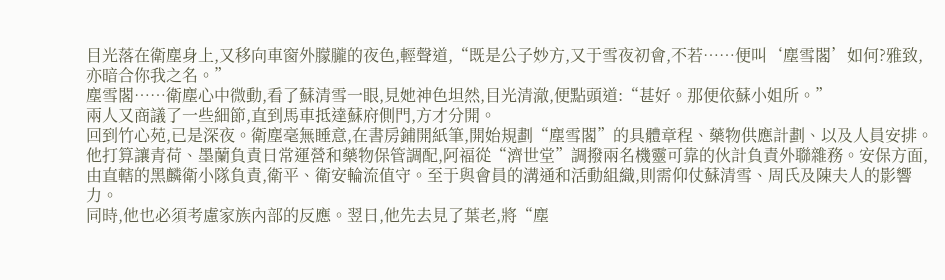目光落在衛塵身上,又移向車窗外朦朧的夜色,輕聲道,“既是公子妙方,又于雪夜初會,不若……便叫‘塵雪閣’如何?雅致,亦暗合你我之名。”
塵雪閣……衛塵心中微動,看了蘇清雪一眼,見她神色坦然,目光清澈,便點頭道:“甚好。那便依蘇小姐所。”
兩人又商議了一些細節,直到馬車抵達蘇府側門,方才分開。
回到竹心苑,已是深夜。衛塵毫無睡意,在書房鋪開紙筆,開始規劃“塵雪閣”的具體章程、藥物供應計劃、以及人員安排。他打算讓青荷、墨蘭負責日常運營和藥物保管調配,阿福從“濟世堂”調撥兩名機靈可靠的伙計負責外聯雜務。安保方面,由直轄的黑麟衛小隊負責,衛平、衛安輪流值守。至于與會員的溝通和活動組織,則需仰仗蘇清雪、周氏及陳夫人的影響力。
同時,他也必須考慮家族內部的反應。翌日,他先去見了葉老,將“塵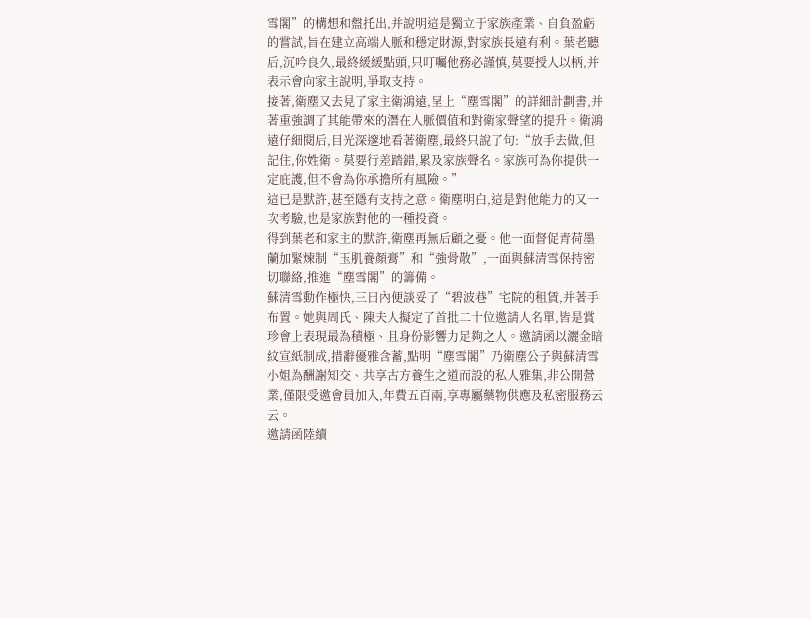雪閣”的構想和盤托出,并說明這是獨立于家族產業、自負盈虧的嘗試,旨在建立高端人脈和穩定財源,對家族長遠有利。葉老聽后,沉吟良久,最終緩緩點頭,只叮囑他務必謹慎,莫要授人以柄,并表示會向家主說明,爭取支持。
接著,衛塵又去見了家主衛鴻遠,呈上“塵雪閣”的詳細計劃書,并著重強調了其能帶來的潛在人脈價值和對衛家聲望的提升。衛鴻遠仔細閱后,目光深邃地看著衛塵,最終只說了句:“放手去做,但記住,你姓衛。莫要行差踏錯,累及家族聲名。家族可為你提供一定庇護,但不會為你承擔所有風險。”
這已是默許,甚至隱有支持之意。衛塵明白,這是對他能力的又一次考驗,也是家族對他的一種投資。
得到葉老和家主的默許,衛塵再無后顧之憂。他一面督促青荷墨蘭加緊煉制“玉肌養顏膏”和“強骨散”,一面與蘇清雪保持密切聯絡,推進“塵雪閣”的籌備。
蘇清雪動作極快,三日內便談妥了“碧波巷”宅院的租賃,并著手布置。她與周氏、陳夫人擬定了首批二十位邀請人名單,皆是賞珍會上表現最為積極、且身份影響力足夠之人。邀請函以灑金暗紋宣紙制成,措辭優雅含蓄,點明“塵雪閣”乃衛塵公子與蘇清雪小姐為酬謝知交、共享古方養生之道而設的私人雅集,非公開營業,僅限受邀會員加入,年費五百兩,享專屬藥物供應及私密服務云云。
邀請函陸續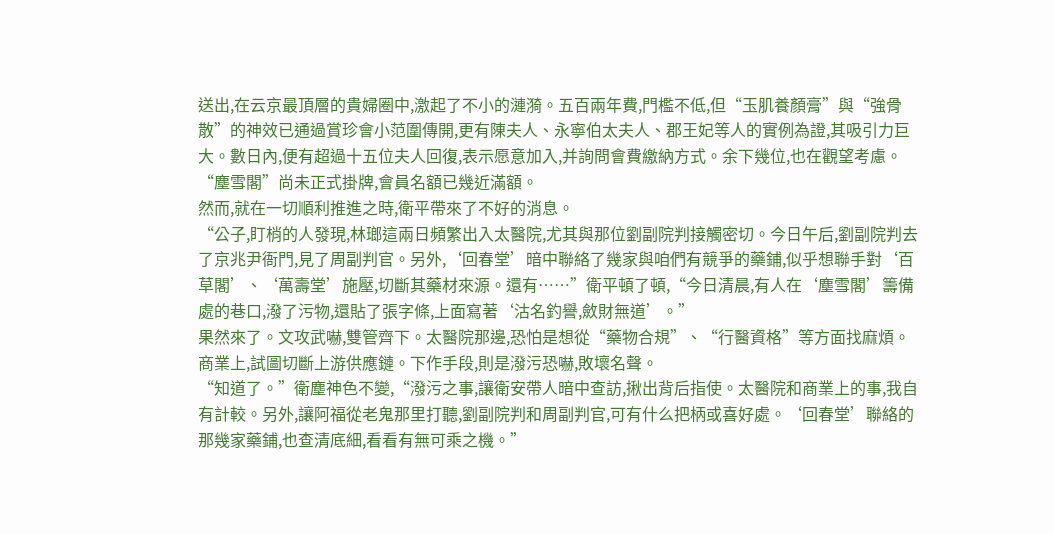送出,在云京最頂層的貴婦圈中,激起了不小的漣漪。五百兩年費,門檻不低,但“玉肌養顏膏”與“強骨散”的神效已通過賞珍會小范圍傳開,更有陳夫人、永寧伯太夫人、郡王妃等人的實例為證,其吸引力巨大。數日內,便有超過十五位夫人回復,表示愿意加入,并詢問會費繳納方式。余下幾位,也在觀望考慮。
“塵雪閣”尚未正式掛牌,會員名額已幾近滿額。
然而,就在一切順利推進之時,衛平帶來了不好的消息。
“公子,盯梢的人發現,林瑯這兩日頻繁出入太醫院,尤其與那位劉副院判接觸密切。今日午后,劉副院判去了京兆尹衙門,見了周副判官。另外,‘回春堂’暗中聯絡了幾家與咱們有競爭的藥鋪,似乎想聯手對‘百草閣’、‘萬壽堂’施壓,切斷其藥材來源。還有……”衛平頓了頓,“今日清晨,有人在‘塵雪閣’籌備處的巷口,潑了污物,還貼了張字條,上面寫著‘沽名釣譽,斂財無道’。”
果然來了。文攻武嚇,雙管齊下。太醫院那邊,恐怕是想從“藥物合規”、“行醫資格”等方面找麻煩。商業上,試圖切斷上游供應鏈。下作手段,則是潑污恐嚇,敗壞名聲。
“知道了。”衛塵神色不變,“潑污之事,讓衛安帶人暗中查訪,揪出背后指使。太醫院和商業上的事,我自有計較。另外,讓阿福從老鬼那里打聽,劉副院判和周副判官,可有什么把柄或喜好處。‘回春堂’聯絡的那幾家藥鋪,也查清底細,看看有無可乘之機。”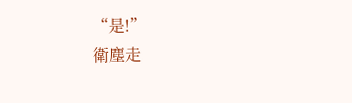“是!”
衛塵走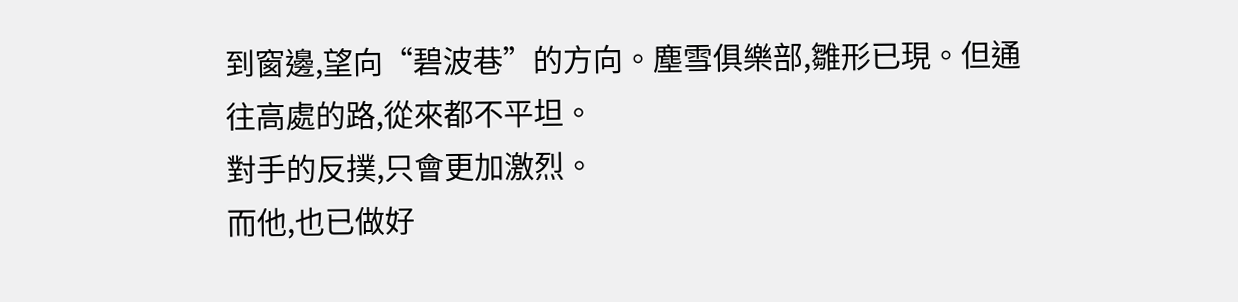到窗邊,望向“碧波巷”的方向。塵雪俱樂部,雛形已現。但通往高處的路,從來都不平坦。
對手的反撲,只會更加激烈。
而他,也已做好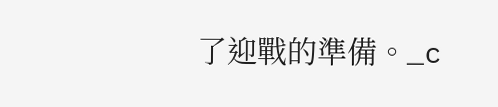了迎戰的準備。_c